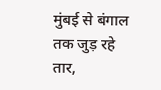मुंबई से बंगाल तक जुड़ रहे तार,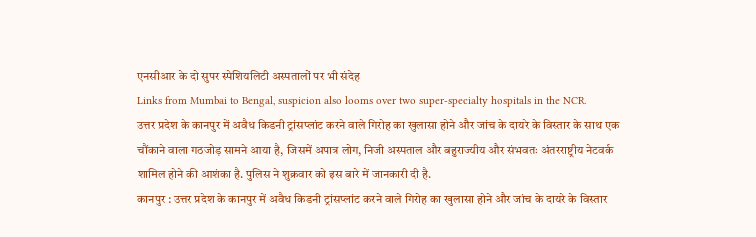एनसीआर के दो सुपर स्पेशियलिटी अस्पतालों पर भी संदेह
Links from Mumbai to Bengal, suspicion also looms over two super-specialty hospitals in the NCR.
उत्तर प्रदेश के कानपुर में अवैध किडनी ट्रांसप्लांट करने वाले गिरोह का खुलासा होने और जांच के दायरे के विस्तार के साथ एक चौंकाने वाला गठजोड़ सामने आया है, जिसमें अपात्र लोग, निजी अस्पताल और बहुराज्यीय और संभवतः अंतरराष्ट्रीय नेटवर्क शामिल होने की आशंका है. पुलिस ने शुक्रवार को इस बारे में जानकारी दी है.
कानपुर : उत्तर प्रदेश के कानपुर में अवैध किडनी ट्रांसप्लांट करने वाले गिरोह का खुलासा होने और जांच के दायरे के विस्तार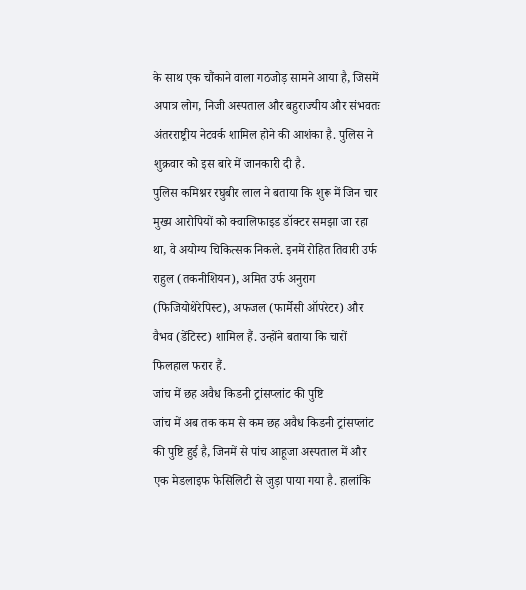के साथ एक चौंकाने वाला गठजोड़ सामने आया है, जिसमें अपात्र लोग, निजी अस्पताल और बहुराज्यीय और संभवतः अंतरराष्ट्रीय नेटवर्क शामिल होने की आशंका है. पुलिस ने शुक्रवार को इस बारे में जानकारी दी है.
पुलिस कमिश्नर रघुबीर लाल ने बताया कि शुरू में जिन चार मुख्य आरोपियों को क्वालिफाइड डॉक्टर समझा जा रहा था, वे अयोग्य चिकित्सक निकले. इनमें रोहित तिवारी उर्फ राहुल (तकनीशियन), अमित उर्फ अनुराग (फिजियोथेरेपिस्ट), अफजल (फार्मेसी ऑपरेटर) और वैभव (डेंटिस्ट) शामिल हैं. उन्होंने बताया कि चारों फिलहाल फरार हैं.
जांच में छह अवैध किडनी ट्रांसप्लांट की पुष्टि
जांच में अब तक कम से कम छह अवैध किडनी ट्रांसप्लांट की पुष्टि हुई है, जिनमें से पांच आहूजा अस्पताल में और एक मेडलाइफ फेसिलिटी से जुड़ा पाया गया है. हालांकि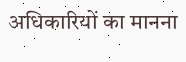अधिकारियों का मानना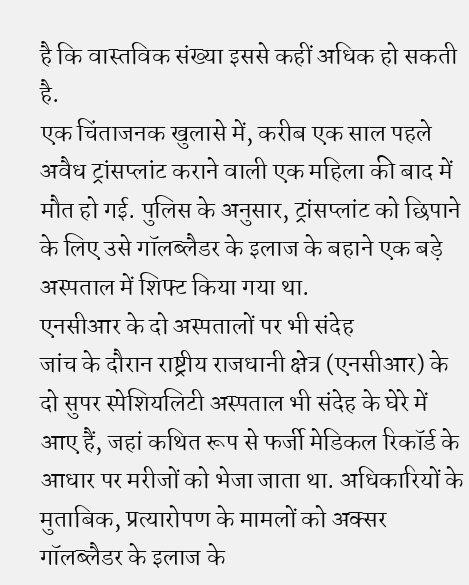है कि वास्तविक संख्या इससे कहीं अधिक हो सकती है.
एक चिंताजनक खुलासे में, करीब एक साल पहले अवैध ट्रांसप्लांट कराने वाली एक महिला की बाद में मौत हो गई. पुलिस के अनुसार, ट्रांसप्लांट को छिपाने के लिए उसे गॉलब्लैडर के इलाज के बहाने एक बड़े अस्पताल में शिफ्ट किया गया था.
एनसीआर के दो अस्पतालों पर भी संदेह
जांच के दौरान राष्ट्रीय राजधानी क्षेत्र (एनसीआर) के दो सुपर स्पेशियलिटी अस्पताल भी संदेह के घेरे में आए हैं, जहां कथित रूप से फर्जी मेडिकल रिकॉर्ड के आधार पर मरीजों को भेजा जाता था. अधिकारियों के मुताबिक, प्रत्यारोपण के मामलों को अक्सर गॉलब्लैडर के इलाज के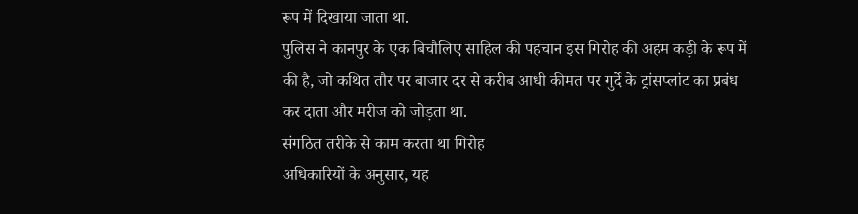रूप में दिखाया जाता था.
पुलिस ने कानपुर के एक बिचौलिए साहिल की पहचान इस गिरोह की अहम कड़ी के रूप में की है, जो कथित तौर पर बाजार दर से करीब आधी कीमत पर गुर्दे के ट्रांसप्लांट का प्रबंध कर दाता और मरीज को जोड़ता था.
संगठित तरीके से काम करता था गिरोह
अधिकारियों के अनुसार, यह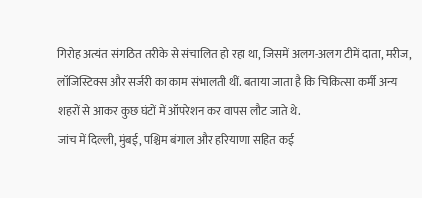गिरोह अत्यंत संगठित तरीके से संचालित हो रहा था, जिसमें अलग-अलग टीमें दाता, मरीज, लॉजिस्टिक्स और सर्जरी का काम संभालती थीं. बताया जाता है कि चिकित्सा कर्मी अन्य शहरों से आकर कुछ घंटों में ऑपरेशन कर वापस लौट जाते थे.
जांच में दिल्ली, मुंबई, पश्चिम बंगाल और हरियाणा सहित कई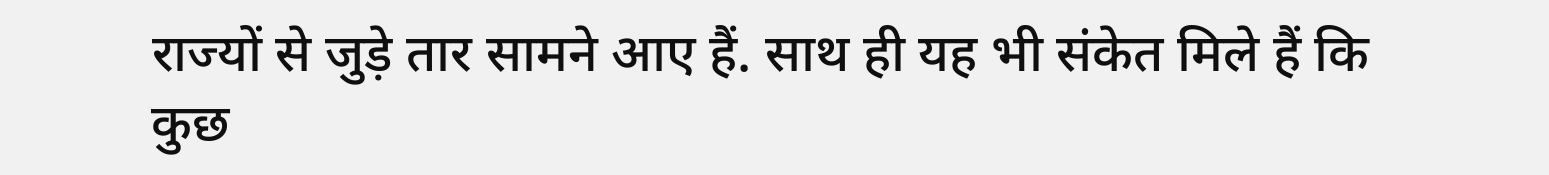राज्यों से जुड़े तार सामने आए हैं. साथ ही यह भी संकेत मिले हैं कि कुछ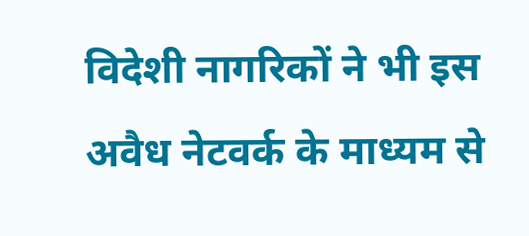विदेशी नागरिकों ने भी इस अवैध नेटवर्क के माध्यम से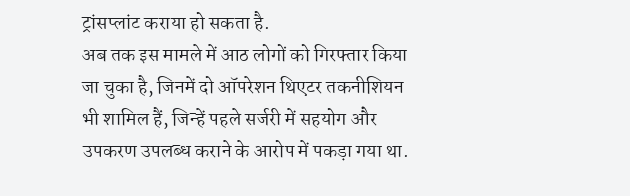ट्रांसप्लांट कराया हो सकता है.
अब तक इस मामले में आठ लोगों को गिरफ्तार किया जा चुका है, जिनमें दो ऑपरेशन थिएटर तकनीशियन भी शामिल हैं, जिन्हें पहले सर्जरी में सहयोग और उपकरण उपलब्ध कराने के आरोप में पकड़ा गया था.